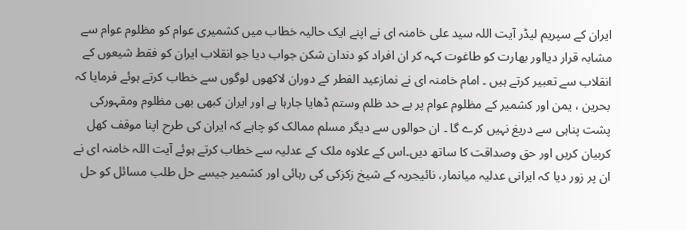ایران کے سپریم لیڈر آیت اللہ سید علی خامنہ ای نے اپنے ایک حالیہ خطاب میں کشمیری عوام کو مظلوم عوام سے مشابہ قرار دیااور بھارت کو طاغوت کہہ کر ان افراد کو دندان شکن جواب دیا جو انقلاب ایران کو فقط شیعوں کے انقلاب سے تعبیر کرتے ہیں ۔ امام خامنہ ای نے نمازعید الفطر کے دوران لاکھوں لوگوں سے خطاب کرتے ہوئے فرمایا کہ بحرین ، یمن اور کشمیر کے مظلوم عوام پر بے حد ظلم وستم ڈھایا جارہا ہے اور ایران کبھی بھی مظلوم ومقہورکی پشت پناہی سے دریغ نہیں کرے گا ۔ ان حوالوں سے دیگر مسلم ممالک کو چاہے کہ ایران کی طرح اپنا موقف کھل کربیان کریں اور حق وصداقت کا ساتھ دیں۔اس کے علاوہ ملک کے عدلیہ سے خطاب کرتے ہوئے آیت اللہ خامنہ ای نے ان پر زور دیا کہ ایرانی عدلیہ میانمار، نائیجریہ کے شیخ زکزکی کی رہائی اور کشمیر جیسے حل طلب مسائل کو حل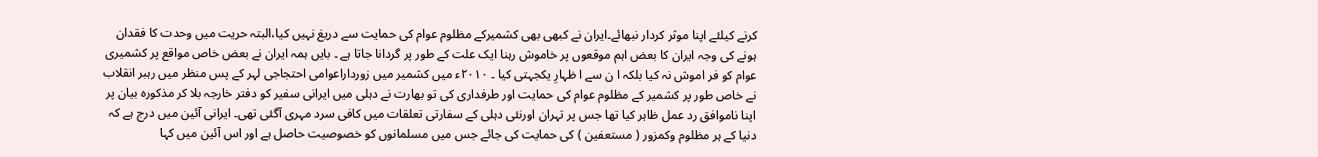کرنے کیلئے اپنا موثر کردار نبھائے۔ایران نے کبھی بھی کشمیرکے مظلوم عوام کی حمایت سے دریغ نہیں کیا،البتہ حریت میں وحدت کا فقدان ہونے کی وجہ ایران کا بعض اہم موقعوں پر خاموش رہنا ایک علت کے طور پر گردانا جاتا ہے ۔ بایں ہمہ ایران نے بعض خاص مواقع پر کشمیری عوام کو فر اموش نہ کیا بلکہ ا ن سے ا ظہارِ یکجہتی کیا ۔ ۲۰۱۰ء میں کشمیر میں زورداراعوامی احتجاجی لہر کے پس منظر میں رہبر انقلاب نے خاص طور پر کشمیر کے مظلوم عوام کی حمایت اور طرفداری کی تو بھارت نے دہلی میں ایرانی سفیر کو دفتر خارجہ بلا کر مذکورہ بیان پر اپنا ناموافق رد عمل ظاہر کیا تھا جس پر تہران اورنئی دہلی کے سفارتی تعلقات میں کافی سرد مہری آگئی تھی۔ ایرانی آئین میں درج ہے کہ دنیا کے ہر مظلوم وکمزور ( مستعفین ) کی حمایت کی جائے جس میں مسلمانوں کو خصوصیت حاصل ہے اور اس آئین میں کہا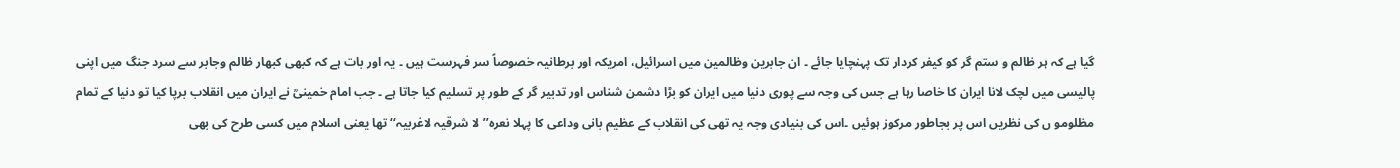گیا ہے کہ ہر ظالم و ستم گر کو کیفر کردار تک پہنچایا جائے ۔ ان جابرین وظالمین میں اسرائیل، امریکہ اور برطانیہ خصوصاً سر فہرست ہیں ۔ یہ اور بات ہے کہ کبھی کبھار ظالم وجابر سے سرد جنگ میں اپنی پالیسی میں لچک لانا ایران کا خاصا رہا ہے جس کی وجہ سے پوری دنیا میں ایران کو بڑا دشمن شناس اور تدبیر گر کے طور پر تسلیم کیا جاتا ہے ۔ جب امام خمینیؒ نے ایران میں انقلاب برپا کیا تو دنیا کے تمام مظلومو ں کی نظریں اس پر بجاطور مرکوز ہوئیں ۔اس کی بنیادی وجہ یہ تھی کی انقلاب کے عظیم بانی وداعی کا پہلا نعرہ’’ لا شرقیہ لاغربیہ‘‘ تھا یعنی اسلام میں کسی طرح کی بھی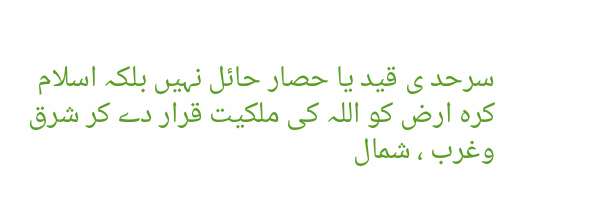سرحد ی قید یا حصار حائل نہیں بلکہ اسلام کرہ ارض کو اللہ کی ملکیت قرار دے کر شرق وغرب ، شمال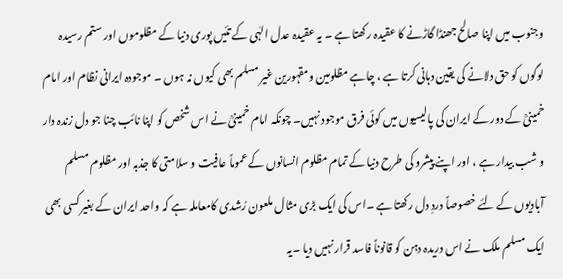وجنوب میں اپنا صالح جھنڈا گاڑنے کا عقیدہ رکھتا ہے ۔ یہ عقیدہ عدل الہٰی کے تئیں پوری دنیا کے مظلوموں اور ستم رسیدہ لوگوں کو حق دلانے کی یقین دہانی کرتا ہے ، چاہے مظلومین ومقہورین غیر مسلم بھی کیوں نہ ہوں ۔ موجودہ ایرانی نظام اور امام خمینیؒ کے دور کے ایران کی پالیسیوں میں کوئی فرق موجود نہیں۔ چونکہ امام خمینیؒ نے اس شخص کو اپنا نائب چنا جو دل زندہ دار و شب بیدار ہے ، اور اپنے پیشرو کی طرح دنیا کے تمام مظلوم انسانوں کے عموماً عافیت و سلامتی کا جذبہ اور مظلوم مسلم آبادیوں کے لئے خصوصاً دردِ دل رکھتا ہے ۔اس کی ایک بڑی مثال ملعون رُشدی کامعاملہ ہے کہ واحد ایران کے بغیر کسی بھی ایک مسلم ملک نے اس دریدہ دہن کو قانوناً فاسد قرار نہیں دیا ۔یہ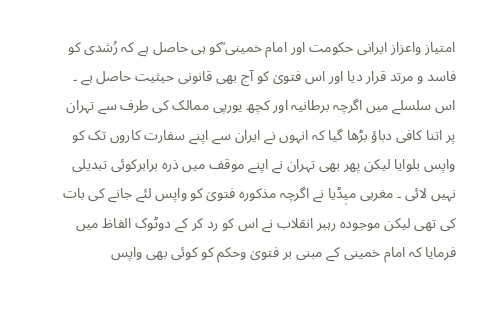امتیاز واعزاز ایرانی حکومت اور امام خمینی ؒکو ہی حاصل ہے کہ رُشدی کو فاسد و مرتد قرار دیا اور اس فتویٰ کو آج بھی قانونی حیثیت حاصل ہے ۔ اس سلسلے میں اگرچہ برطانیہ اور کچھ یورپی ممالک کی طرف سے تہران پر اتنا کافی دباؤ بڑھا گیا کہ انہوں نے ایران سے اپنے سفارت کاروں تک کو واپس بلوایا لیکن پھر بھی تہران نے اپنے موقف میں ذرہ برابرکوئی تبدیلی نہیں لائی ۔ مغربی میٖڈیا نے اگرچہ مذکورہ فتویٰ کو واپس لئے جانے کی بات کی تھی لیکن موجودہ رہبر انقلاب نے اس کو رد کر کے دوٹوک الفاظ میں فرمایا کہ امام خمینی کے مبنی بر فتویٰ وحکم کو کوئی بھی واپس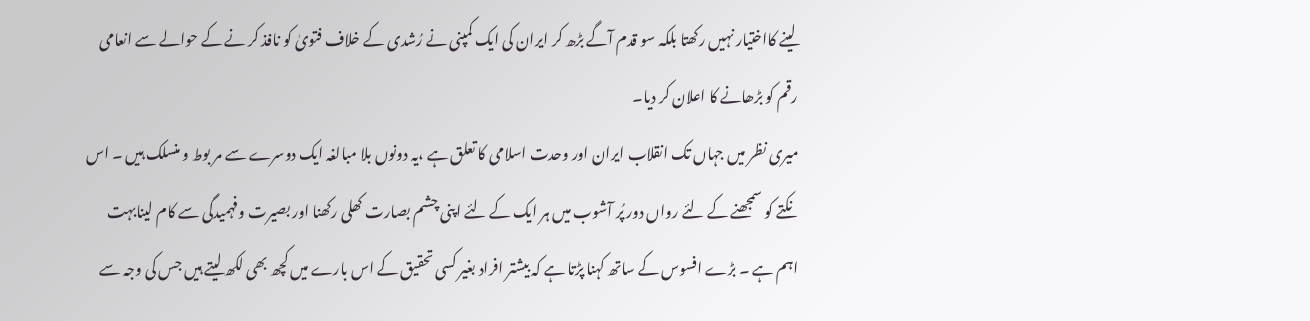لینے کااختیار نہیں رکھتا بلکہ سو قدم آگے بڑھ کر ایران کی ایک کمپنی نے رُشدی کے خلاف فتویٰ کو نافذ کر نے کے حوالے سے انعامی رقم کو بڑھانے کا اعلان کر دیا۔
میری نظر میں جہاں تک انقلاب ایران اور وحدت اسلامی کا تعلق ہے ،یہ دونوں بلا مبالغہ ایک دوسرے سے مر بوط و منسلک ہیں ۔ اس نکتے کو سمجھنے کے لئے رواں دور پُر آشوب میں ہر ایک کے لئے اپنی چشم بصارت کھلی رکھنا اور بصیرت وفہمیدگی سے کام لینابہت اہم ہے ۔ بڑے افسوس کے ساتھ کہنا پڑتا ہے کہ بیشتر افراد بغیر کسی تحقیق کے اس بارے میں کچھ بھی لکھ لیتے ہیں جس کی وجہ سے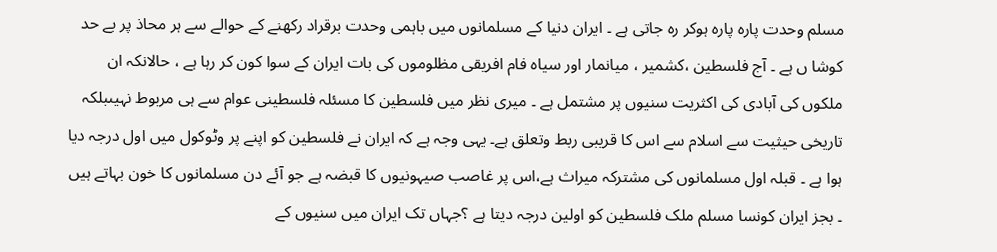مسلم وحدت پارہ پارہ ہوکر رہ جاتی ہے ۔ ایران دنیا کے مسلمانوں میں باہمی وحدت برقراد رکھنے کے حوالے سے ہر محاذ پر بے حد کوشا ں ہے ۔ آج فلسطین ،کشمیر ، میانمار اور سیاہ فام افریقی مظلوموں کی بات ایران کے سوا کون کر رہا ہے ، حالانکہ ان ملکوں کی آبادی کی اکثریت سنیوں پر مشتمل ہے ۔ میری نظر میں فلسطین کا مسئلہ فلسطینی عوام سے ہی مربوط نہیںبلکہ تاریخی حیثیت سے اسلام سے اس کا قریبی ربط وتعلق ہے۔ یہی وجہ ہے کہ ایران نے فلسطین کو اپنے پر وٹوکول میں اول درجہ دیا ہوا ہے ۔ قبلہ اول مسلمانوں کی مشترکہ میراث ہے،اس پر غاصب صیہونیوں کا قبضہ ہے جو آئے دن مسلمانوں کا خون بہاتے ہیں ۔ بجز ایران کونسا مسلم ملک فلسطین کو اولین درجہ دیتا ہے ؟جہاں تک ایران میں سنیوں کے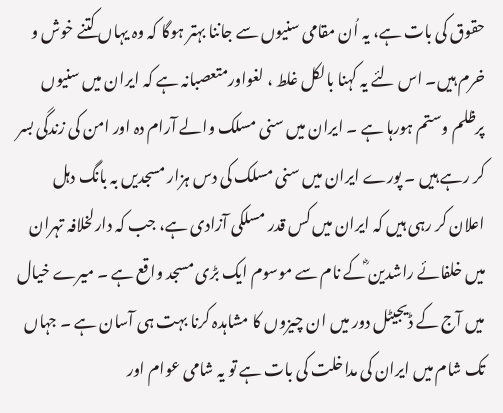حقوق کی بات ہے، یہ اُن مقامی سنیوں سے جاننا بہتر ہوگا کہ وہ یہاں کتنے خوش و خرم ہیں۔ اس لئے یہ کہنا بالکل غلط ، لغواورمتعصبانہ ہے کہ ایران میں سنیوں پرظلم وستم ہورہا ہے ۔ ایران میں سنی مسلک والے آرام دہ اور امن کی زندگی بسر کر رہے ہیں ۔ پورے ایران میں سنی مسلک کی دس ہزار مسجدیں بہ بانگ دہل اعلان کر رہی ہیں کہ ایران میں کس قدر مسلکی آزادی ہے، جب کہ دارلخلافہ تہران میں خلفائے راشدین ؓکے نام سے موسوم ایک بڑی مسجد واقع ہے ۔ میرے خیال میں آج کے ڈیجیٹل دور میں ان چیزوں کا مشاہدہ کرنا بہت ہی آسان ہے ۔ جہاں تک شام میں ایران کی مداخلت کی بات ہے تو یہ شامی عوام اور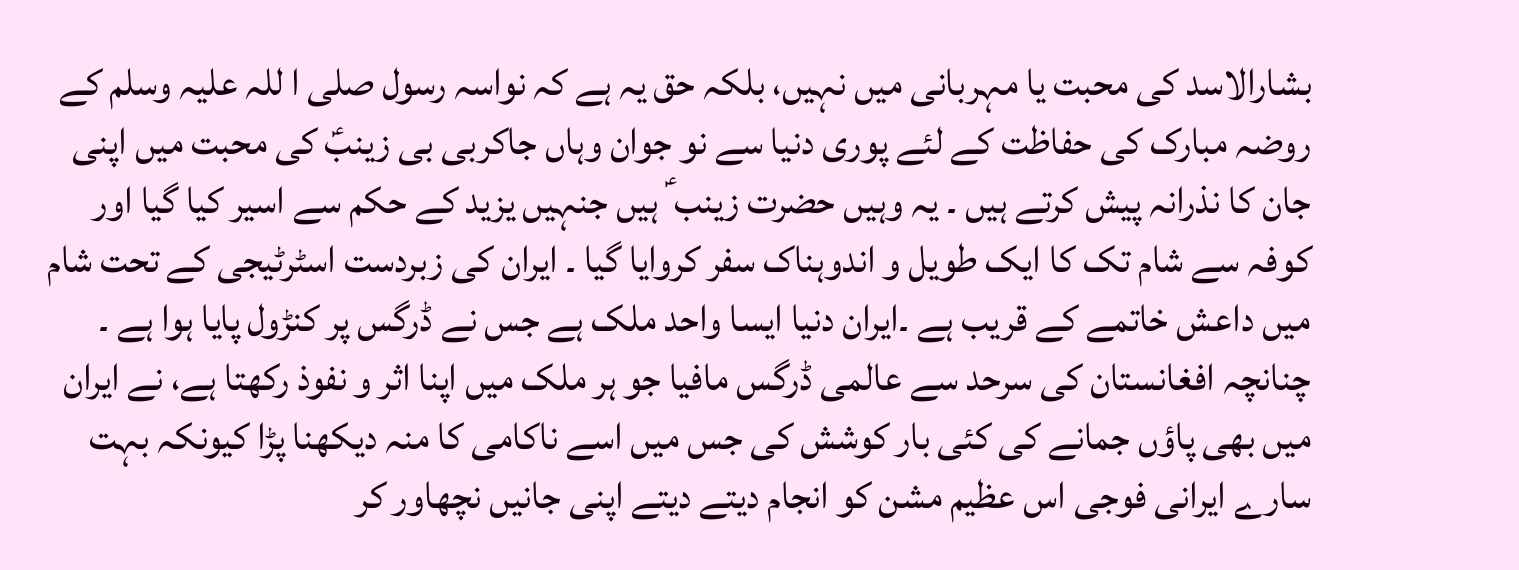بشارالاسد کی محبت یا مہربانی میں نہیں، بلکہ حق یہ ہے کہ نواسہ رسول صلی ا للہ علیہ وسلم کے روضہ مبارک کی حفاظت کے لئے پوری دنیا سے نو جوان وہاں جاکربی بی زینبؑ کی محبت میں اپنی جان کا نذرانہ پیش کرتے ہیں ۔ یہ وہیں حضرت زینب ؑ ہیں جنہیں یزید کے حکم سے اسیر کیا گیا اور کوفہ سے شام تک کا ایک طویل و اندوہناک سفر کروایا گیا ۔ ایران کی زبردست اسٹرٹیجی کے تحت شام میں داعش خاتمے کے قریب ہے ۔ایران دنیا ایسا واحد ملک ہے جس نے ڈرگس پر کنڑول پایا ہوا ہے ۔ چنانچہ افغانستان کی سرحد سے عالمی ڈرگس مافیا جو ہر ملک میں اپنا اثر و نفوذ رکھتا ہے، نے ایران میں بھی پاؤں جمانے کی کئی بار کوشش کی جس میں اسے ناکامی کا منہ دیکھنا پڑا کیونکہ بہت سارے ایرانی فوجی اس عظیم مشن کو انجام دیتے دیتے اپنی جانیں نچھاور کر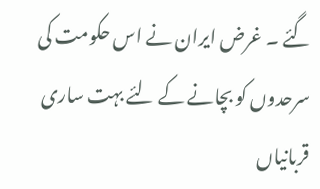گئے ۔ غرض ایران نے اس حکومت کی سرحدوں کو بچانے کے لئے بہت ساری قربانیاں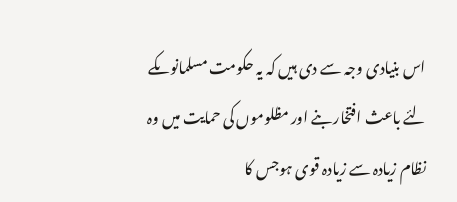اس بنیادی وجہ سے دی ہیں کہ یہ حکومت مسلمانوںکے لئے باعث افتخار بنے اور مظلوموں کی حمایت میں وہ نظام زیادہ سے زیادہ قوی ہوجس کا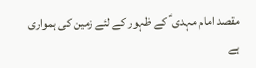مقصد امام مہدی ؑ کے ظہور کے لئے زمین کی ہمواری ہے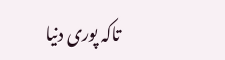تاکہ پوری دنیا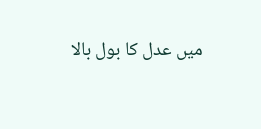میں عدل کا بول بالا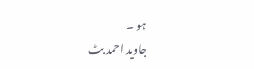ہو ۔
جاوید احمد بٹ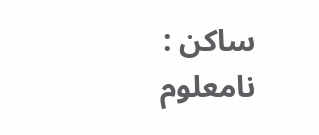ساکن : نامعلوم